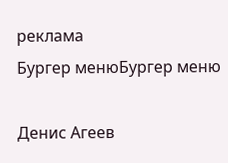реклама
Бургер менюБургер меню

Денис Агеев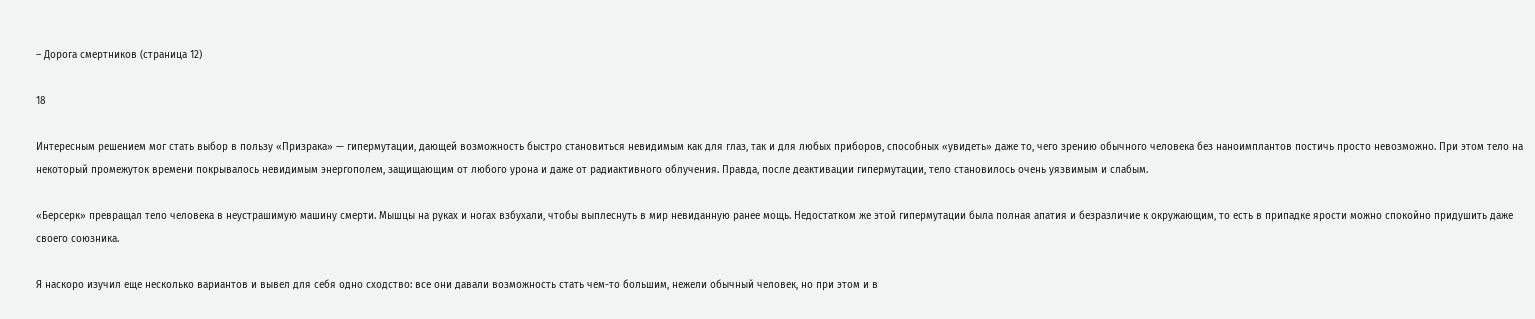– Дорога смертников (страница 12)

18

Интересным решением мог стать выбор в пользу «Призрака» — гипермутации, дающей возможность быстро становиться невидимым как для глаз, так и для любых приборов, способных «увидеть» даже то, чего зрению обычного человека без наноимплантов постичь просто невозможно. При этом тело на некоторый промежуток времени покрывалось невидимым энергополем, защищающим от любого урона и даже от радиактивного облучения. Правда, после деактивации гипермутации, тело становилось очень уязвимым и слабым.

«Берсерк» превращал тело человека в неустрашимую машину смерти. Мышцы на руках и ногах взбухали, чтобы выплеснуть в мир невиданную ранее мощь. Недостатком же этой гипермутации была полная апатия и безразличие к окружающим, то есть в припадке ярости можно спокойно придушить даже своего союзника.

Я наскоро изучил еще несколько вариантов и вывел для себя одно сходство: все они давали возможность стать чем-то большим, нежели обычный человек, но при этом и в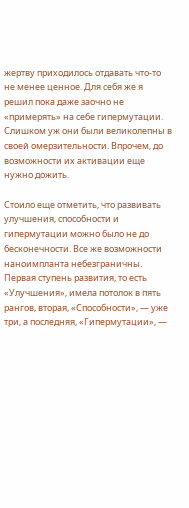жертву приходилось отдавать что-то не менее ценное. Для себя же я решил пока даже заочно не «примерять» на себе гипермутации. Слишком уж они были великолепны в своей омерзительности. Впрочем, до возможности их активации еще нужно дожить.

Стоило еще отметить, что развивать улучшения, способности и гипермутации можно было не до бесконечности. Все же возможности наноимпланта небезграничны. Первая ступень развития, то есть «Улучшения», имела потолок в пять рангов, вторая, «Способности», — уже три, а последняя, «Гипермутации», —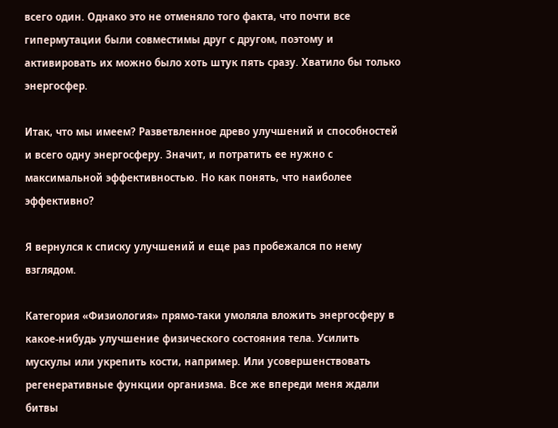всего один. Однако это не отменяло того факта, что почти все гипермутации были совместимы друг с другом, поэтому и активировать их можно было хоть штук пять сразу. Хватило бы только энергосфер.

Итак, что мы имеем? Разветвленное древо улучшений и способностей и всего одну энергосферу. Значит, и потратить ее нужно с максимальной эффективностью. Но как понять, что наиболее эффективно?

Я вернулся к списку улучшений и еще раз пробежался по нему взглядом.

Категория «Физиология» прямо-таки умоляла вложить энергосферу в какое-нибудь улучшение физического состояния тела. Усилить мускулы или укрепить кости, например. Или усовершенствовать регенеративные функции организма. Все же впереди меня ждали битвы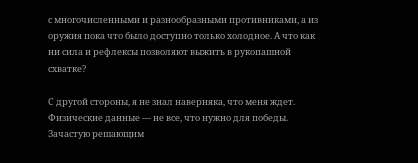с многочисленными и разнообразными противниками, а из оружия пока что было доступно только холодное. А что как ни сила и рефлексы позволяют выжить в рукопашной схватке?

С другой стороны, я не знал наверняка, что меня ждет. Физические данные — не все, что нужно для победы. Зачастую решающим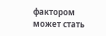фактором может стать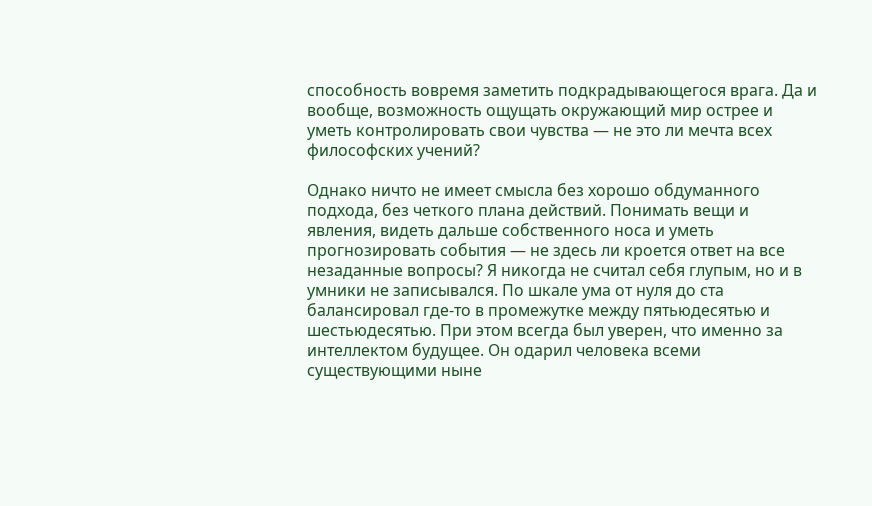способность вовремя заметить подкрадывающегося врага. Да и вообще, возможность ощущать окружающий мир острее и уметь контролировать свои чувства — не это ли мечта всех философских учений?

Однако ничто не имеет смысла без хорошо обдуманного подхода, без четкого плана действий. Понимать вещи и явления, видеть дальше собственного носа и уметь прогнозировать события — не здесь ли кроется ответ на все незаданные вопросы? Я никогда не считал себя глупым, но и в умники не записывался. По шкале ума от нуля до ста балансировал где-то в промежутке между пятьюдесятью и шестьюдесятью. При этом всегда был уверен, что именно за интеллектом будущее. Он одарил человека всеми существующими ныне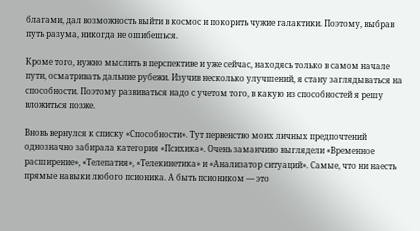благами, дал возможность выйти в космос и покорить чужие галактики. Поэтому, выбрав путь разума, никогда не ошибешься.

Кроме того, нужно мыслить в перспективе и уже сейчас, находясь только в самом начале пути, осматривать дальние рубежи. Изучив несколько улучшений, я стану заглядываться на способности. Поэтому развиваться надо с учетом того, в какую из способностей я решу вложиться позже.

Вновь вернулся к списку «Способности». Тут первенство моих личных предпочтений однозначно забирала категория «Психика». Очень заманчиво выглядели «Временное расширение», «Телепатия», «Телекинетика» и «Анализатор ситуаций». Самые, что ни наесть прямые навыки любого псионика. А быть псиоником — это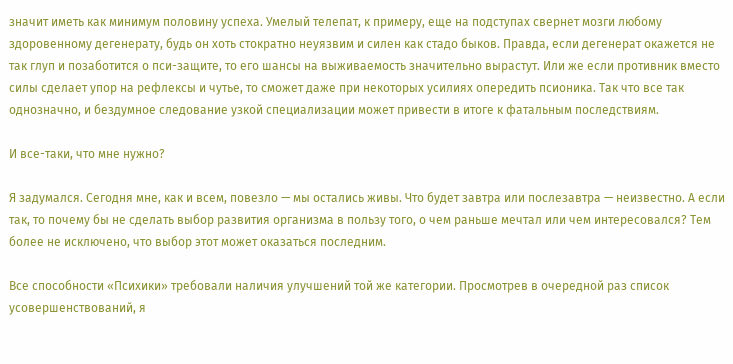значит иметь как минимум половину успеха. Умелый телепат, к примеру, еще на подступах свернет мозги любому здоровенному дегенерату, будь он хоть стократно неуязвим и силен как стадо быков. Правда, если дегенерат окажется не так глуп и позаботится о пси-защите, то его шансы на выживаемость значительно вырастут. Или же если противник вместо силы сделает упор на рефлексы и чутье, то сможет даже при некоторых усилиях опередить псионика. Так что все так однозначно, и бездумное следование узкой специализации может привести в итоге к фатальным последствиям.

И все-таки, что мне нужно?

Я задумался. Сегодня мне, как и всем, повезло — мы остались живы. Что будет завтра или послезавтра — неизвестно. А если так, то почему бы не сделать выбор развития организма в пользу того, о чем раньше мечтал или чем интересовался? Тем более не исключено, что выбор этот может оказаться последним.

Все способности «Психики» требовали наличия улучшений той же категории. Просмотрев в очередной раз список усовершенствований, я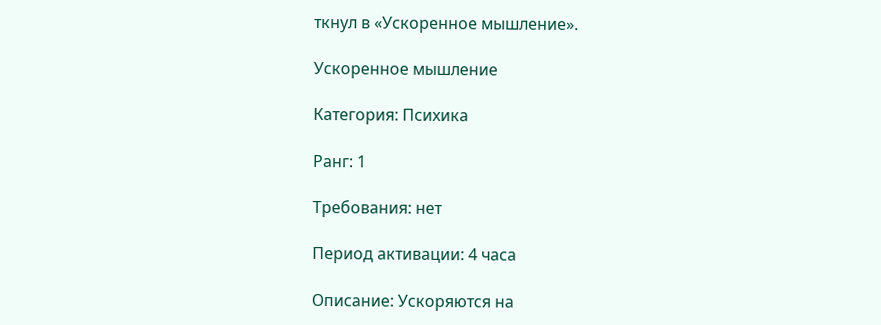ткнул в «Ускоренное мышление».

Ускоренное мышление

Категория: Психика

Ранг: 1

Требования: нет

Период активации: 4 часа

Описание: Ускоряются на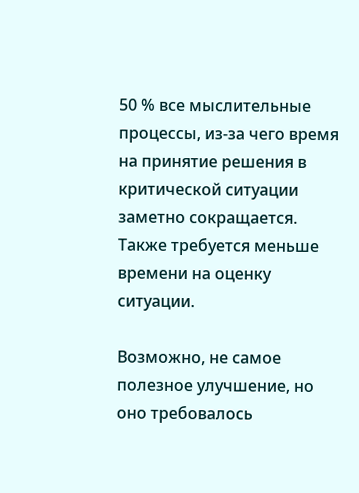50 % все мыслительные процессы, из-за чего время на принятие решения в критической ситуации заметно сокращается. Также требуется меньше времени на оценку ситуации.

Возможно, не самое полезное улучшение, но оно требовалось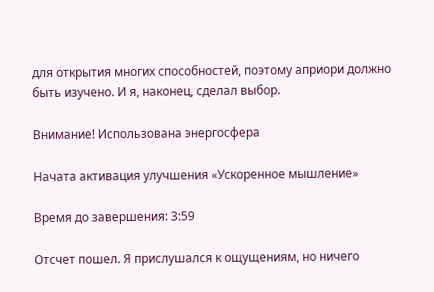для открытия многих способностей, поэтому априори должно быть изучено. И я, наконец, сделал выбор.

Внимание! Использована энергосфера

Начата активация улучшения «Ускоренное мышление»

Время до завершения: 3:59

Отсчет пошел. Я прислушался к ощущениям, но ничего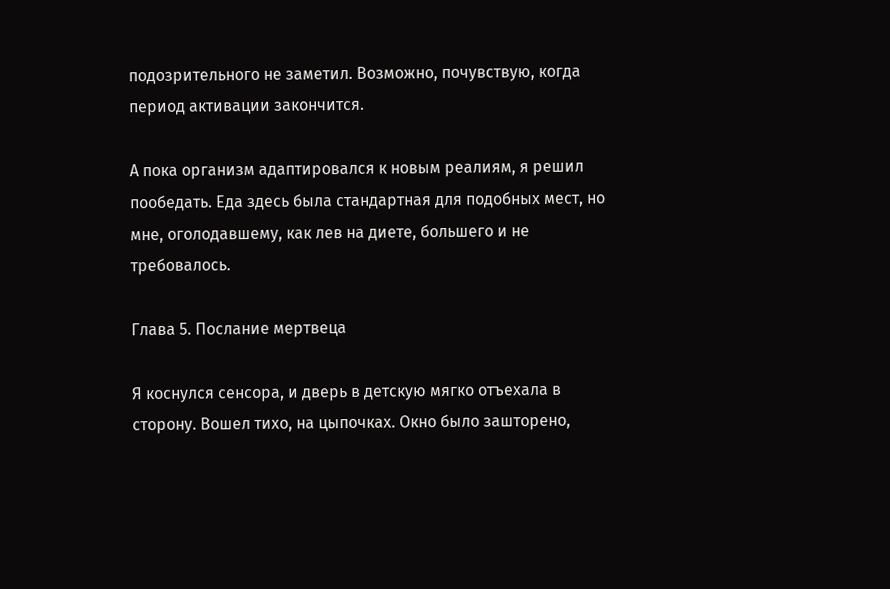подозрительного не заметил. Возможно, почувствую, когда период активации закончится.

А пока организм адаптировался к новым реалиям, я решил пообедать. Еда здесь была стандартная для подобных мест, но мне, оголодавшему, как лев на диете, большего и не требовалось.

Глава 5. Послание мертвеца

Я коснулся сенсора, и дверь в детскую мягко отъехала в сторону. Вошел тихо, на цыпочках. Окно было зашторено,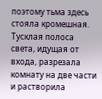поэтому тьма здесь стояла кромешная. Тусклая полоса света, идущая от входа, разрезала комнату на две части и растворила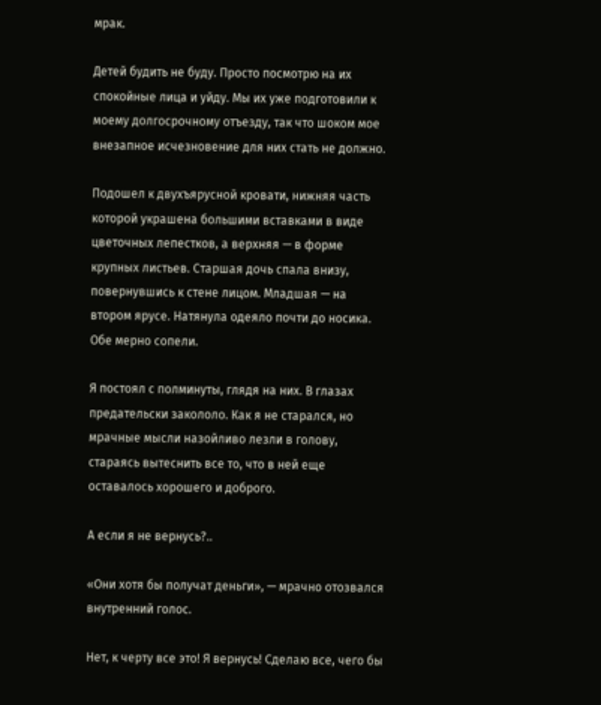мрак.

Детей будить не буду. Просто посмотрю на их спокойные лица и уйду. Мы их уже подготовили к моему долгосрочному отъезду, так что шоком мое внезапное исчезновение для них стать не должно.

Подошел к двухъярусной кровати, нижняя часть которой украшена большими вставками в виде цветочных лепестков, а верхняя — в форме крупных листьев. Старшая дочь спала внизу, повернувшись к стене лицом. Младшая — на втором ярусе. Натянула одеяло почти до носика. Обе мерно сопели.

Я постоял с полминуты, глядя на них. В глазах предательски закололо. Как я не старался, но мрачные мысли назойливо лезли в голову, стараясь вытеснить все то, что в ней еще оставалось хорошего и доброго.

А если я не вернусь?..

«Они хотя бы получат деньги», — мрачно отозвался внутренний голос.

Нет, к черту все это! Я вернусь! Сделаю все, чего бы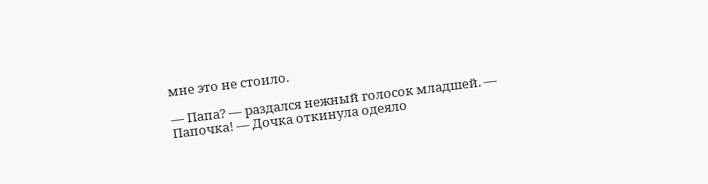мне это не стоило.

— Папа? — раздался нежный голосок младшей. — Папочка! — Дочка откинула одеяло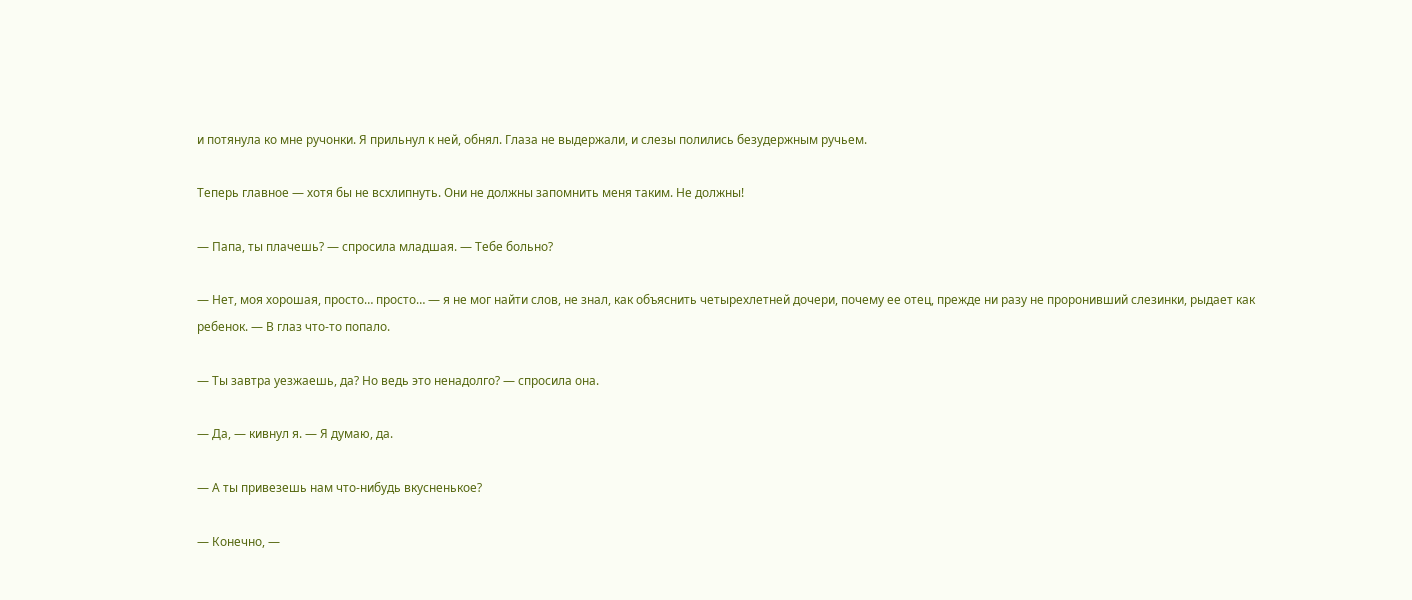и потянула ко мне ручонки. Я прильнул к ней, обнял. Глаза не выдержали, и слезы полились безудержным ручьем.

Теперь главное — хотя бы не всхлипнуть. Они не должны запомнить меня таким. Не должны!

— Папа, ты плачешь? — спросила младшая. — Тебе больно?

— Нет, моя хорошая, просто… просто… — я не мог найти слов, не знал, как объяснить четырехлетней дочери, почему ее отец, прежде ни разу не проронивший слезинки, рыдает как ребенок. — В глаз что-то попало.

— Ты завтра уезжаешь, да? Но ведь это ненадолго? — спросила она.

— Да, — кивнул я. — Я думаю, да.

— А ты привезешь нам что-нибудь вкусненькое?

— Конечно, —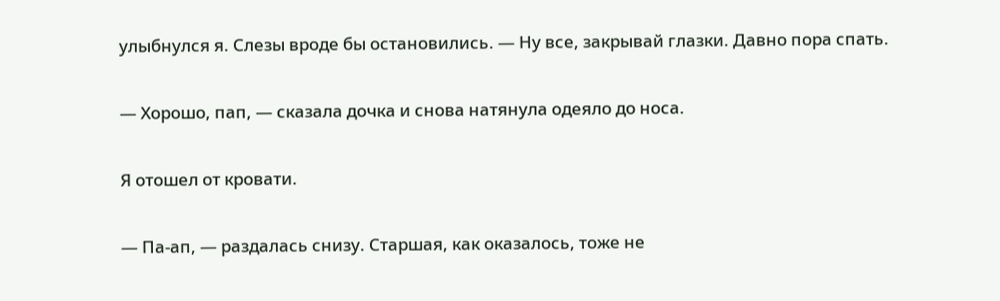улыбнулся я. Слезы вроде бы остановились. — Ну все, закрывай глазки. Давно пора спать.

— Хорошо, пап, — сказала дочка и снова натянула одеяло до носа.

Я отошел от кровати.

— Па-ап, — раздалась снизу. Старшая, как оказалось, тоже не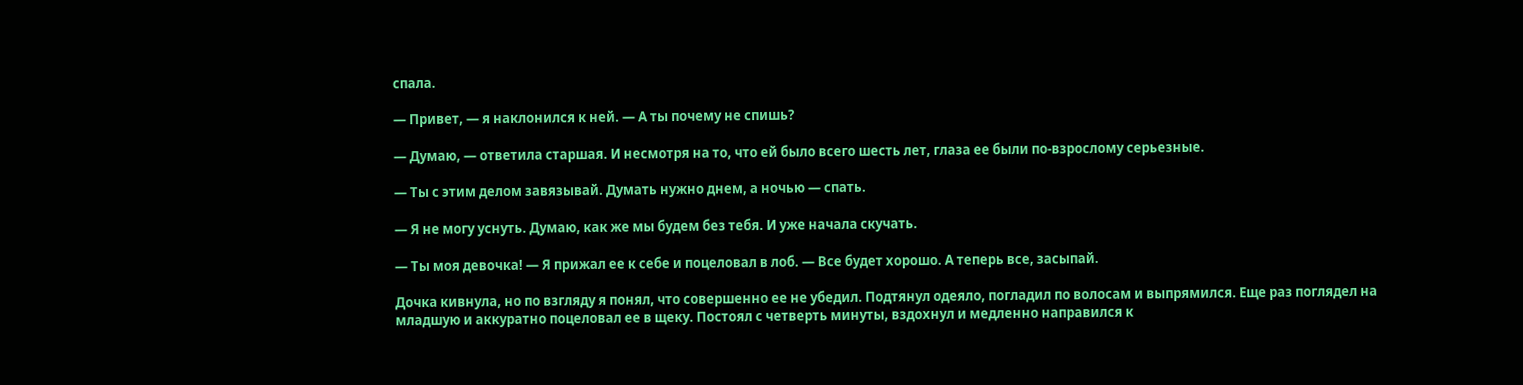спала.

— Привет, — я наклонился к ней. — А ты почему не спишь?

— Думаю, — ответила старшая. И несмотря на то, что ей было всего шесть лет, глаза ее были по-взрослому серьезные.

— Ты с этим делом завязывай. Думать нужно днем, а ночью — спать.

— Я не могу уснуть. Думаю, как же мы будем без тебя. И уже начала скучать.

— Ты моя девочка! — Я прижал ее к себе и поцеловал в лоб. — Все будет хорошо. А теперь все, засыпай.

Дочка кивнула, но по взгляду я понял, что совершенно ее не убедил. Подтянул одеяло, погладил по волосам и выпрямился. Еще раз поглядел на младшую и аккуратно поцеловал ее в щеку. Постоял с четверть минуты, вздохнул и медленно направился к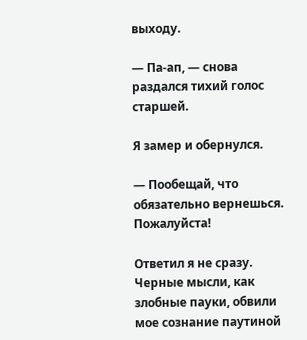выходу.

— Па-ап, — снова раздался тихий голос старшей.

Я замер и обернулся.

— Пообещай, что обязательно вернешься. Пожалуйста!

Ответил я не сразу. Черные мысли, как злобные пауки, обвили мое сознание паутиной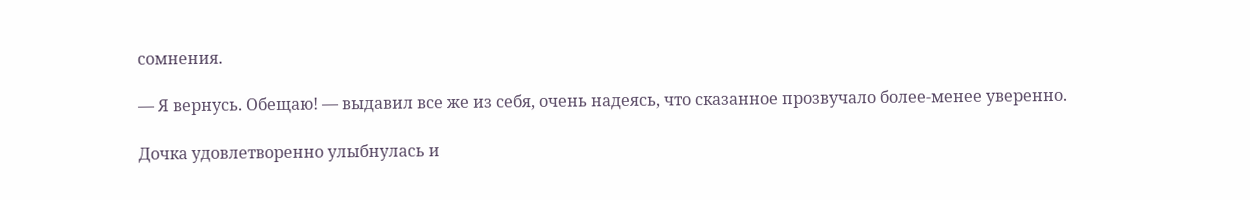сомнения.

— Я вернусь. Обещаю! — выдавил все же из себя, очень надеясь, что сказанное прозвучало более-менее уверенно.

Дочка удовлетворенно улыбнулась и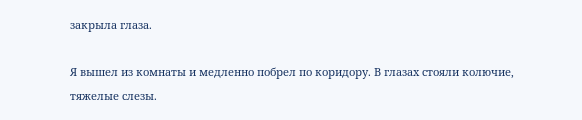закрыла глаза.

Я вышел из комнаты и медленно побрел по коридору. В глазах стояли колючие, тяжелые слезы.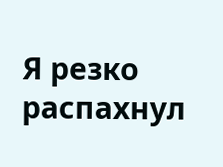Я резко распахнул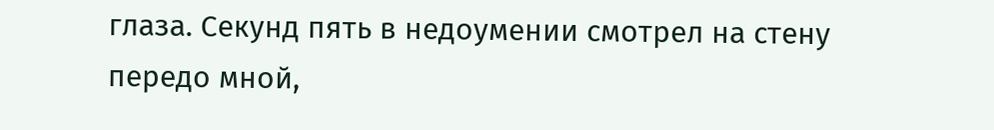глаза. Секунд пять в недоумении смотрел на стену передо мной,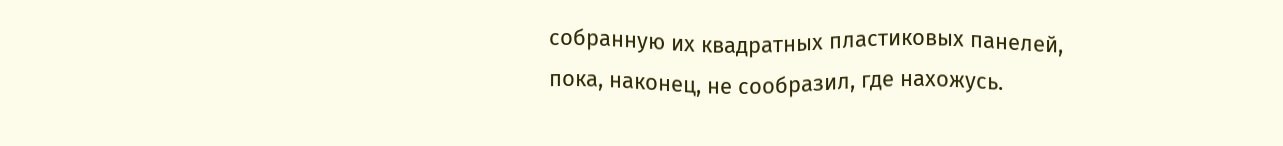собранную их квадратных пластиковых панелей, пока, наконец, не сообразил, где нахожусь.